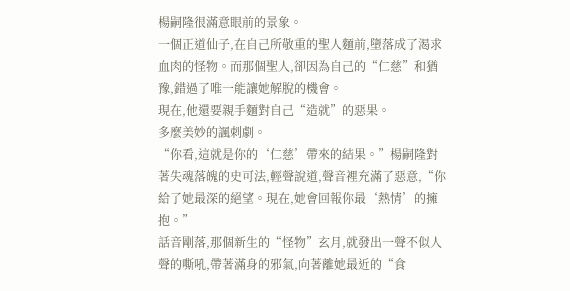楊嗣隆很滿意眼前的景象。
一個正道仙子,在自己所敬重的聖人麵前,墮落成了渴求血肉的怪物。而那個聖人,卻因為自己的“仁慈”和猶豫,錯過了唯一能讓她解脫的機會。
現在,他還要親手麵對自己“造就”的惡果。
多麼美妙的諷刺劇。
“你看,這就是你的‘仁慈’帶來的結果。”楊嗣隆對著失魂落魄的史可法,輕聲說道,聲音裡充滿了惡意,“你給了她最深的絕望。現在,她會回報你最‘熱情’的擁抱。”
話音剛落,那個新生的“怪物”玄月,就發出一聲不似人聲的嘶吼,帶著滿身的邪氣,向著離她最近的“食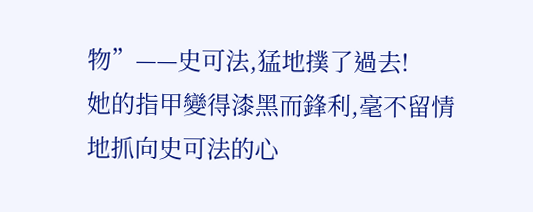物”——史可法,猛地撲了過去!
她的指甲變得漆黑而鋒利,毫不留情地抓向史可法的心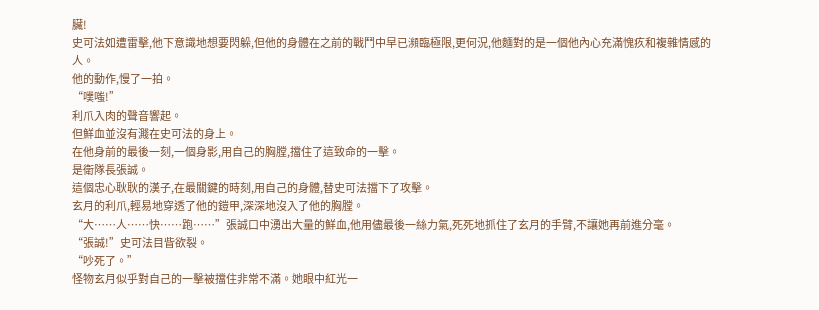臟!
史可法如遭雷擊,他下意識地想要閃躲,但他的身體在之前的戰鬥中早已瀕臨極限,更何況,他麵對的是一個他內心充滿愧疚和複雜情感的人。
他的動作,慢了一拍。
“噗嗤!”
利爪入肉的聲音響起。
但鮮血並沒有濺在史可法的身上。
在他身前的最後一刻,一個身影,用自己的胸膛,擋住了這致命的一擊。
是衛隊長張誠。
這個忠心耿耿的漢子,在最關鍵的時刻,用自己的身體,替史可法擋下了攻擊。
玄月的利爪,輕易地穿透了他的鎧甲,深深地沒入了他的胸膛。
“大……人……快……跑……”張誠口中湧出大量的鮮血,他用儘最後一絲力氣,死死地抓住了玄月的手臂,不讓她再前進分毫。
“張誠!”史可法目眥欲裂。
“吵死了。”
怪物玄月似乎對自己的一擊被擋住非常不滿。她眼中紅光一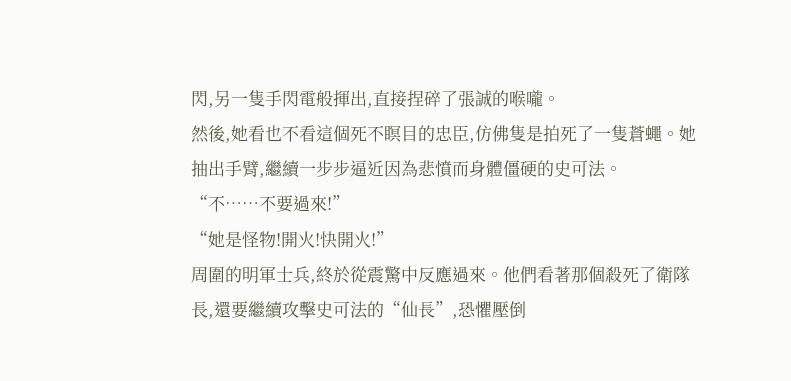閃,另一隻手閃電般揮出,直接捏碎了張誠的喉嚨。
然後,她看也不看這個死不瞑目的忠臣,仿佛隻是拍死了一隻蒼蠅。她抽出手臂,繼續一步步逼近因為悲憤而身體僵硬的史可法。
“不……不要過來!”
“她是怪物!開火!快開火!”
周圍的明軍士兵,終於從震驚中反應過來。他們看著那個殺死了衛隊長,還要繼續攻擊史可法的“仙長”,恐懼壓倒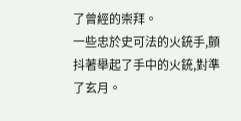了曾經的崇拜。
一些忠於史可法的火銃手,顫抖著舉起了手中的火銃,對準了玄月。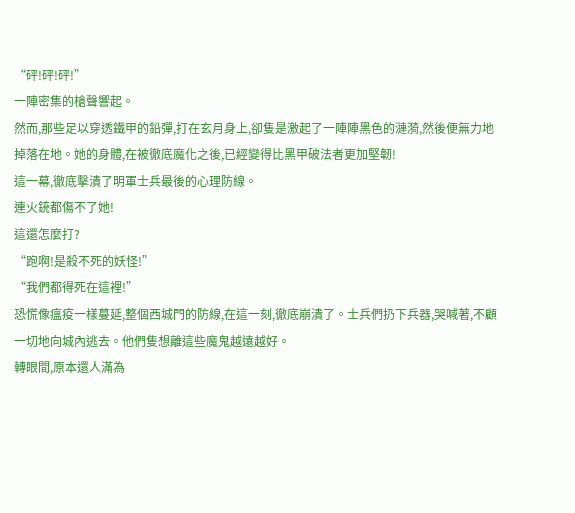“砰!砰!砰!”
一陣密集的槍聲響起。
然而,那些足以穿透鐵甲的鉛彈,打在玄月身上,卻隻是激起了一陣陣黑色的漣漪,然後便無力地掉落在地。她的身體,在被徹底魔化之後,已經變得比黑甲破法者更加堅韌!
這一幕,徹底擊潰了明軍士兵最後的心理防線。
連火銃都傷不了她!
這還怎麼打?
“跑啊!是殺不死的妖怪!”
“我們都得死在這裡!”
恐慌像瘟疫一樣蔓延,整個西城門的防線,在這一刻,徹底崩潰了。士兵們扔下兵器,哭喊著,不顧一切地向城內逃去。他們隻想離這些魔鬼越遠越好。
轉眼間,原本還人滿為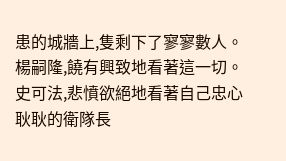患的城牆上,隻剩下了寥寥數人。
楊嗣隆,饒有興致地看著這一切。
史可法,悲憤欲絕地看著自己忠心耿耿的衛隊長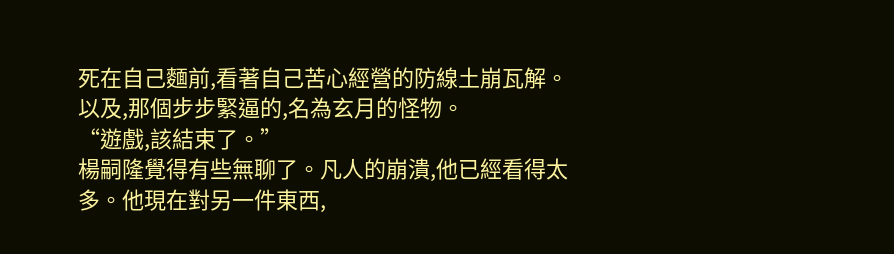死在自己麵前,看著自己苦心經營的防線土崩瓦解。
以及,那個步步緊逼的,名為玄月的怪物。
“遊戲,該結束了。”
楊嗣隆覺得有些無聊了。凡人的崩潰,他已經看得太多。他現在對另一件東西,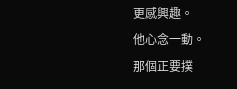更感興趣。
他心念一動。
那個正要撲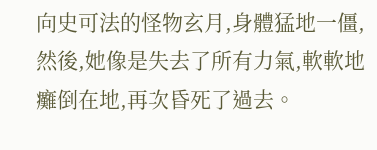向史可法的怪物玄月,身體猛地一僵,然後,她像是失去了所有力氣,軟軟地癱倒在地,再次昏死了過去。